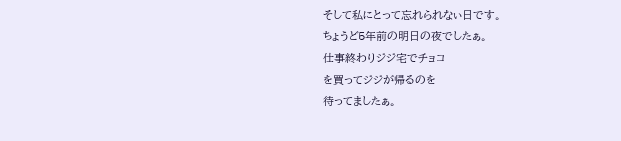そして私にとって忘れられなぃ日です。
ちょうど5年前の明日の夜でしたぁ。
仕事終わりジジ宅でチョコ
を買ってジジが帰るのを
待ってましたぁ。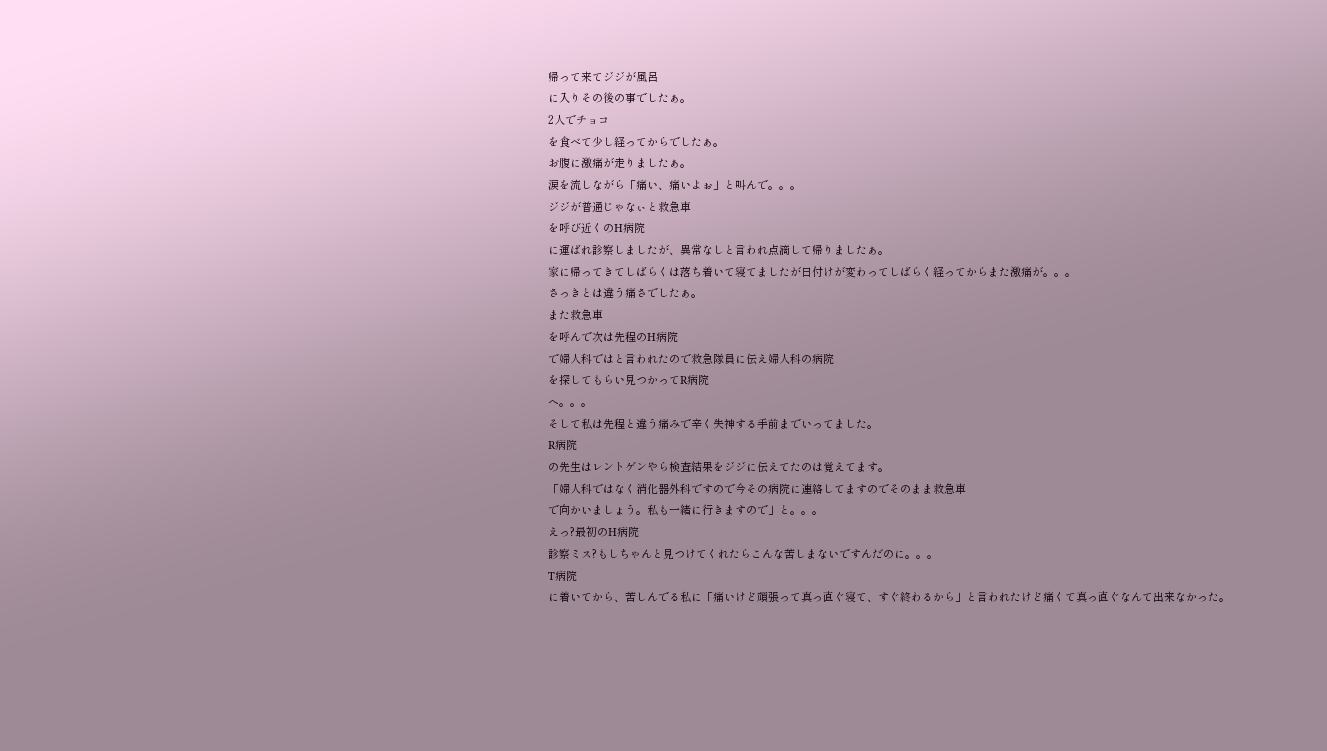帰って来てジジが風呂
に入りその後の事でしたぁ。
2人でチョコ
を食べて少し経ってからでしたぁ。
お腹に激痛が走りましたぁ。
涙を流しながら「痛い、痛いよぉ」と叫んで。。。
ジジが普通じゃなぃと救急車
を呼び近くのH病院
に運ばれ診察しましたが、異常なしと言われ点滴して帰りましたぁ。
家に帰ってきてしばらくは落ち着いて寝てましたが日付けが変わってしばらく経ってからまた激痛が。。。
さっきとは違う痛さでしたぁ。
また救急車
を呼んで次は先程のH病院
で婦人科ではと言われたので救急隊員に伝え婦人科の病院
を探してもらい見つかってR病院
へ。。。
そして私は先程と違う痛みで辛く失神する手前までいってました。
R病院
の先生はレントゲンやら検査結果をジジに伝えてたのは覚えてます。
「婦人科ではなく消化器外科ですので今その病院に連絡してますのでそのまま救急車
で向かいましょう。私も一緒に行きますので」と。。。
えっ?最初のH病院
診察ミス?もしちゃんと見つけてくれたらこんな苦しまないですんだのに。。。
T病院
に着いてから、苦しんでる私に「痛いけど頑張って真っ直ぐ寝て、すぐ終わるから」と言われたけど痛くて真っ直ぐなんて出来なかった。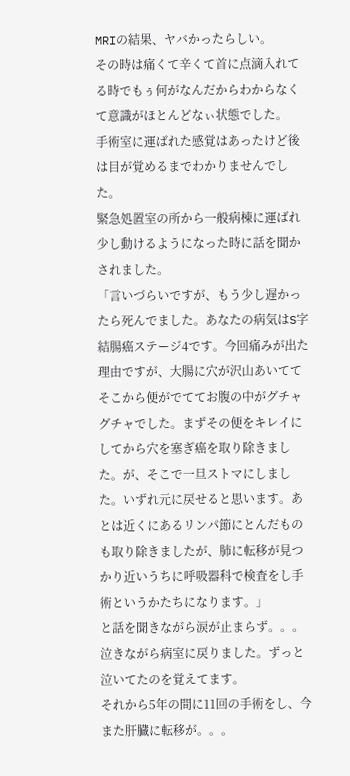MRIの結果、ヤバかったらしい。
その時は痛くて辛くて首に点滴入れてる時でもぅ何がなんだからわからなくて意識がほとんどなぃ状態でした。
手術室に運ばれた感覚はあったけど後は目が覚めるまでわかりませんでした。
緊急処置室の所から一般病棟に運ばれ少し動けるようになった時に話を聞かされました。
「言いづらいですが、もう少し遅かったら死んでました。あなたの病気はS字結腸癌ステージ4です。今回痛みが出た理由ですが、大腸に穴が沢山あいててそこから便がでててお腹の中がグチャグチャでした。まずその便をキレイにしてから穴を塞ぎ癌を取り除きました。が、そこで一旦ストマにしました。いずれ元に戻せると思います。あとは近くにあるリンパ節にとんだものも取り除きましたが、肺に転移が見つかり近いうちに呼吸器科で検査をし手術というかたちになります。」
と話を聞きながら涙が止まらず。。。
泣きながら病室に戻りました。ずっと泣いてたのを覚えてます。
それから5年の間に11回の手術をし、今また肝臓に転移が。。。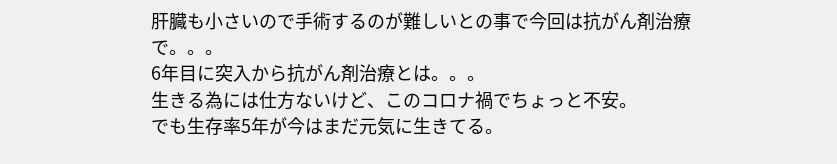肝臓も小さいので手術するのが難しいとの事で今回は抗がん剤治療で。。。
6年目に突入から抗がん剤治療とは。。。
生きる為には仕方ないけど、このコロナ禍でちょっと不安。
でも生存率5年が今はまだ元気に生きてる。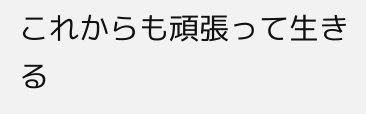これからも頑張って生きる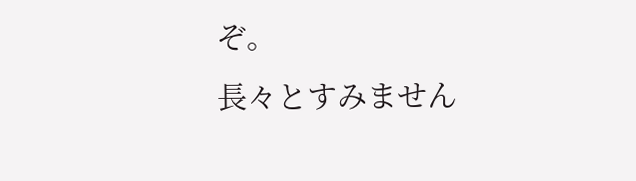ぞ。
長々とすみません